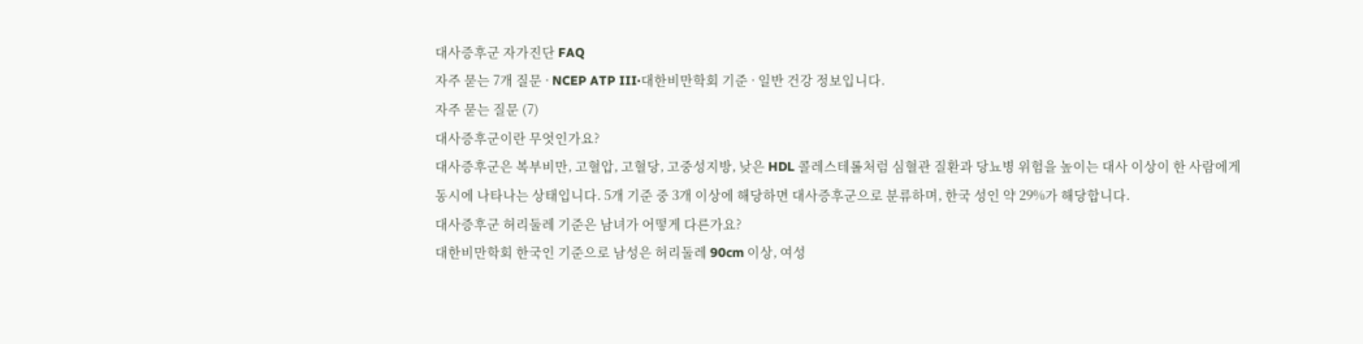대사증후군 자가진단 FAQ
자주 묻는 7개 질문 · NCEP ATP III·대한비만학회 기준 · 일반 건강 정보입니다.
자주 묻는 질문 (7)
대사증후군이란 무엇인가요?
대사증후군은 복부비만, 고혈압, 고혈당, 고중성지방, 낮은 HDL 콜레스테롤처럼 심혈관 질환과 당뇨병 위험을 높이는 대사 이상이 한 사람에게 동시에 나타나는 상태입니다. 5개 기준 중 3개 이상에 해당하면 대사증후군으로 분류하며, 한국 성인 약 29%가 해당합니다.
대사증후군 허리둘레 기준은 남녀가 어떻게 다른가요?
대한비만학회 한국인 기준으로 남성은 허리둘레 90cm 이상, 여성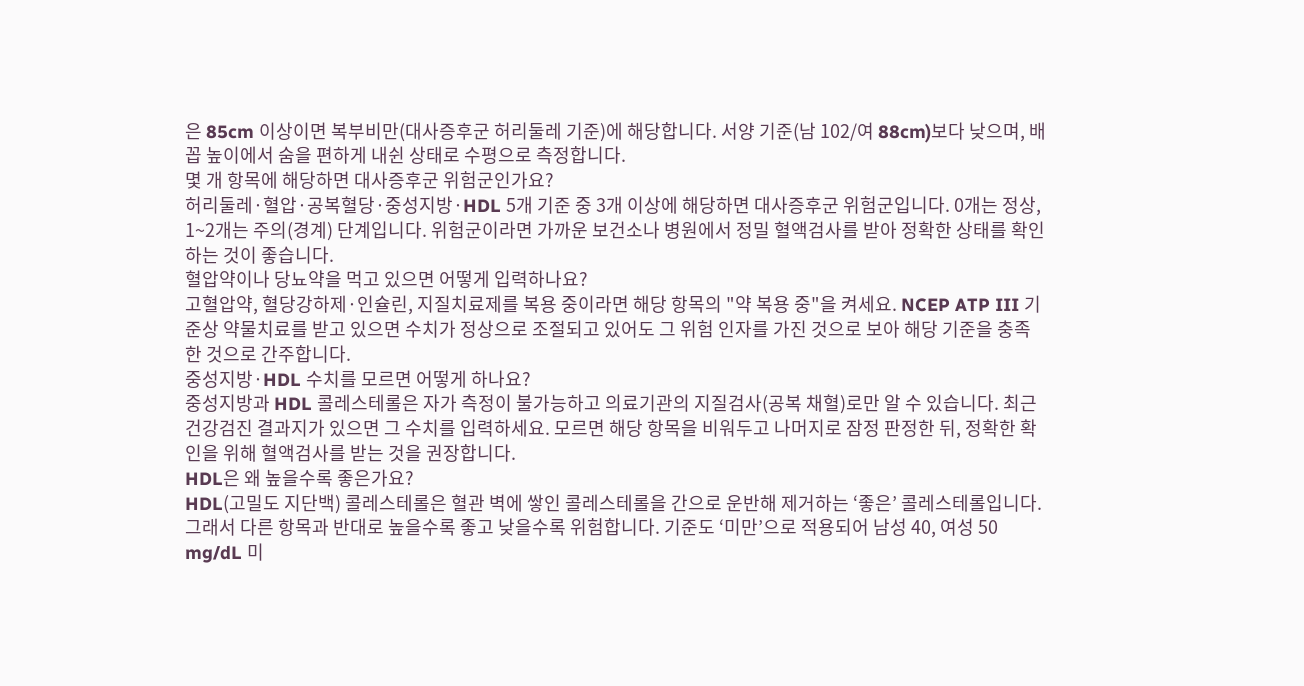은 85cm 이상이면 복부비만(대사증후군 허리둘레 기준)에 해당합니다. 서양 기준(남 102/여 88cm)보다 낮으며, 배꼽 높이에서 숨을 편하게 내쉰 상태로 수평으로 측정합니다.
몇 개 항목에 해당하면 대사증후군 위험군인가요?
허리둘레·혈압·공복혈당·중성지방·HDL 5개 기준 중 3개 이상에 해당하면 대사증후군 위험군입니다. 0개는 정상, 1~2개는 주의(경계) 단계입니다. 위험군이라면 가까운 보건소나 병원에서 정밀 혈액검사를 받아 정확한 상태를 확인하는 것이 좋습니다.
혈압약이나 당뇨약을 먹고 있으면 어떻게 입력하나요?
고혈압약, 혈당강하제·인슐린, 지질치료제를 복용 중이라면 해당 항목의 "약 복용 중"을 켜세요. NCEP ATP III 기준상 약물치료를 받고 있으면 수치가 정상으로 조절되고 있어도 그 위험 인자를 가진 것으로 보아 해당 기준을 충족한 것으로 간주합니다.
중성지방·HDL 수치를 모르면 어떻게 하나요?
중성지방과 HDL 콜레스테롤은 자가 측정이 불가능하고 의료기관의 지질검사(공복 채혈)로만 알 수 있습니다. 최근 건강검진 결과지가 있으면 그 수치를 입력하세요. 모르면 해당 항목을 비워두고 나머지로 잠정 판정한 뒤, 정확한 확인을 위해 혈액검사를 받는 것을 권장합니다.
HDL은 왜 높을수록 좋은가요?
HDL(고밀도 지단백) 콜레스테롤은 혈관 벽에 쌓인 콜레스테롤을 간으로 운반해 제거하는 ‘좋은’ 콜레스테롤입니다. 그래서 다른 항목과 반대로 높을수록 좋고 낮을수록 위험합니다. 기준도 ‘미만’으로 적용되어 남성 40, 여성 50 mg/dL 미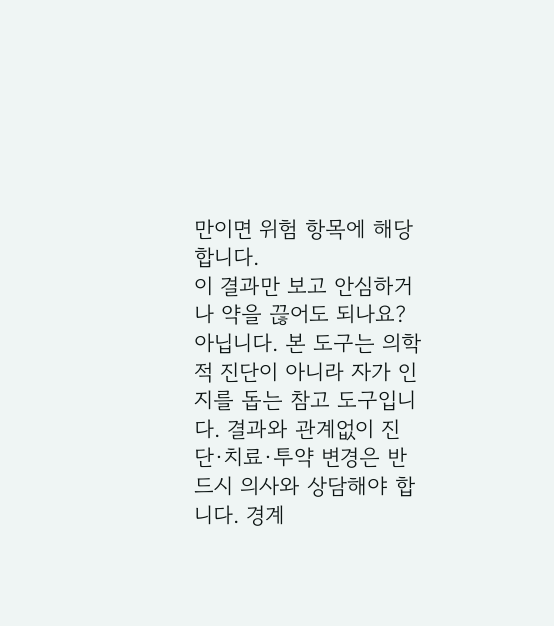만이면 위험 항목에 해당합니다.
이 결과만 보고 안심하거나 약을 끊어도 되나요?
아닙니다. 본 도구는 의학적 진단이 아니라 자가 인지를 돕는 참고 도구입니다. 결과와 관계없이 진단·치료·투약 변경은 반드시 의사와 상담해야 합니다. 경계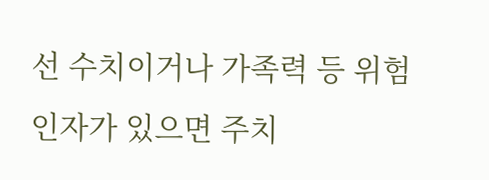선 수치이거나 가족력 등 위험 인자가 있으면 주치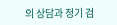의 상담과 정기 검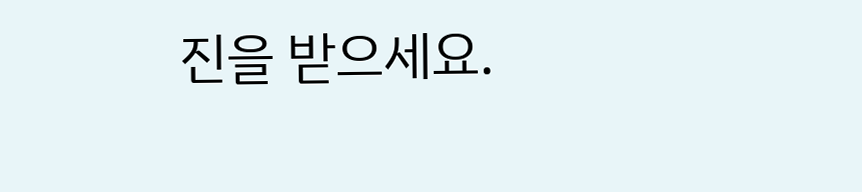진을 받으세요.